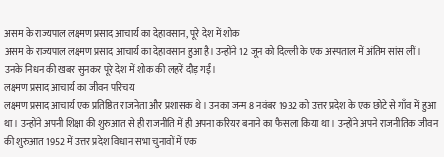असम के राज्यपाल लक्ष्मण प्रसाद आचार्य का देहावसान, पूरे देश में शोक
असम के राज्यपाल लक्ष्मण प्रसाद आचार्य का देहावसान हुआ है। उन्होंने 12 जून को दिल्ली के एक अस्पताल में अंतिम सांस लीं। उनके निधन की खबर सुनकर पूरे देश में शोक की लहरें दौड़ गईं।
लक्ष्मण प्रसाद आचार्य का जीवन परिचय
लक्ष्मण प्रसाद आचार्य एक प्रतिष्ठित राजनेता और प्रशासक थे। उनका जन्म 8 नवंबर 1932 को उत्तर प्रदेश के एक छोटे से गाँव में हुआ था। उन्होंने अपनी शिक्षा की शुरुआत से ही राजनीति में ही अपना करियर बनाने का फैसला किया था। उन्होंने अपने राजनीतिक जीवन की शुरुआत 1952 में उत्तर प्रदेश विधान सभा चुनावों में एक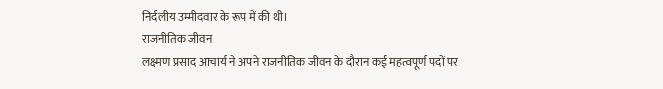निर्दलीय उम्मीदवार के रूप में की थी।
राजनीतिक जीवन
लक्ष्मण प्रसाद आचार्य ने अपने राजनीतिक जीवन के दौरान कई महत्वपूर्ण पदों पर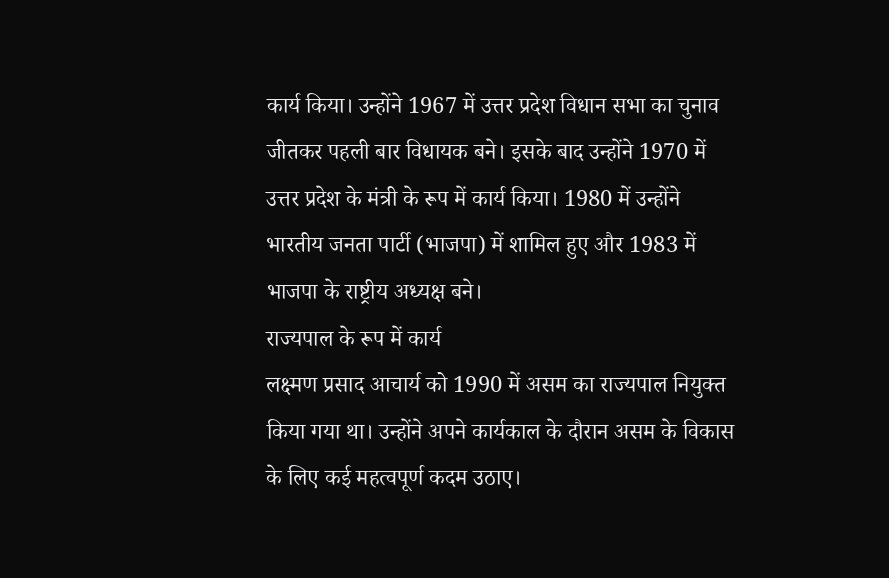कार्य किया। उन्होंने 1967 में उत्तर प्रदेश विधान सभा का चुनाव जीतकर पहली बार विधायक बने। इसके बाद उन्होंने 1970 में उत्तर प्रदेश के मंत्री के रूप में कार्य किया। 1980 में उन्होंने भारतीय जनता पार्टी (भाजपा) में शामिल हुए और 1983 में भाजपा के राष्ट्रीय अध्यक्ष बने।
राज्यपाल के रूप में कार्य
लक्ष्मण प्रसाद आचार्य को 1990 में असम का राज्यपाल नियुक्त किया गया था। उन्होंने अपने कार्यकाल के दौरान असम के विकास के लिए कई महत्वपूर्ण कदम उठाए।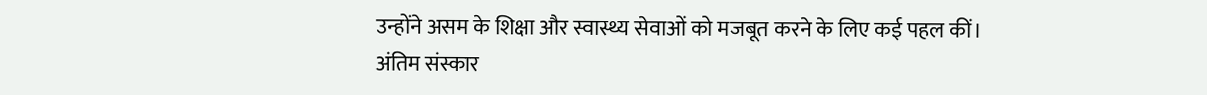उन्होंने असम के शिक्षा और स्वास्थ्य सेवाओं को मजबूत करने के लिए कई पहल कीं।
अंतिम संस्कार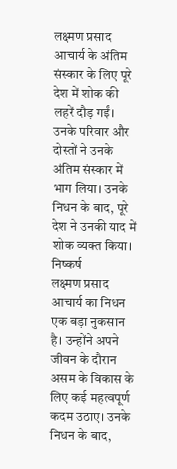लक्ष्मण प्रसाद आचार्य के अंतिम संस्कार के लिए पूरे देश में शोक की लहरें दौड़ गईं। उनके परिवार और दोस्तों ने उनके अंतिम संस्कार में भाग लिया। उनके निधन के बाद, पूरे देश ने उनकी याद में शोक व्यक्त किया।
निष्कर्ष
लक्ष्मण प्रसाद आचार्य का निधन एक बड़ा नुकसान है। उन्होंने अपने जीवन के दौरान असम के विकास के लिए कई महत्वपूर्ण कदम उठाए। उनके निधन के बाद,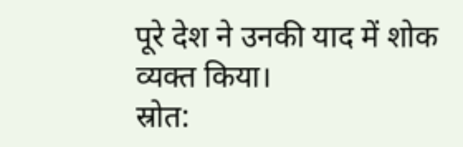पूरे देश ने उनकी याद में शोक व्यक्त किया।
स्रोत: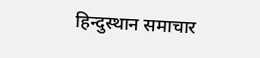हिन्दुस्थान समाचार